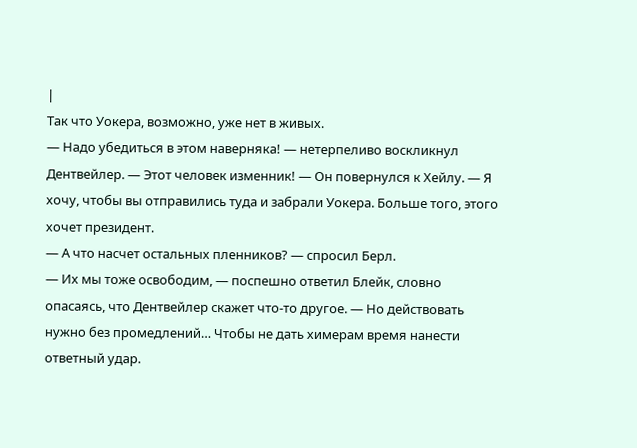|
Так что Уокера, возможно, уже нет в живых.
— Надо убедиться в этом наверняка! — нетерпеливо воскликнул Дентвейлер. — Этот человек изменник! — Он повернулся к Хейлу. — Я хочу, чтобы вы отправились туда и забрали Уокера. Больше того, этого хочет президент.
— А что насчет остальных пленников? — спросил Берл.
— Их мы тоже освободим, — поспешно ответил Блейк, словно опасаясь, что Дентвейлер скажет что-то другое. — Но действовать нужно без промедлений… Чтобы не дать химерам время нанести ответный удар.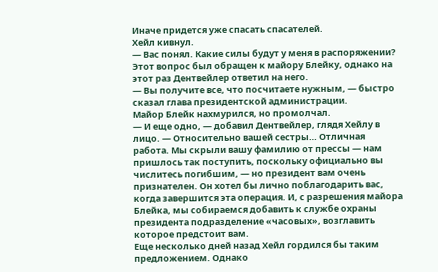Иначе придется уже спасать спасателей.
Хейл кивнул.
— Вас понял. Какие силы будут у меня в распоряжении?
Этот вопрос был обращен к майору Блейку, однако на этот раз Дентвейлер ответил на него.
— Вы получите все, что посчитаете нужным, — быстро сказал глава президентской администрации.
Майор Блейк нахмурился, но промолчал.
— И еще одно, — добавил Дентвейлер, глядя Хейлу в лицо. — Относительно вашей сестры… Отличная работа. Мы скрыли вашу фамилию от прессы — нам пришлось так поступить, поскольку официально вы числитесь погибшим, — но президент вам очень признателен. Он хотел бы лично поблагодарить вас, когда завершится эта операция. И, с разрешения майора Блейка, мы собираемся добавить к службе охраны президента подразделение «часовых», возглавить которое предстоит вам.
Еще несколько дней назад Хейл гордился бы таким предложением. Однако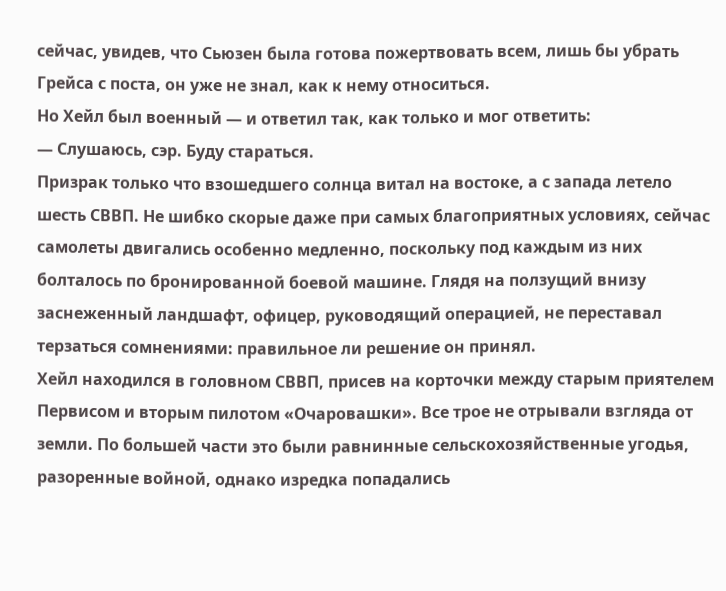сейчас, увидев, что Сьюзен была готова пожертвовать всем, лишь бы убрать Грейса с поста, он уже не знал, как к нему относиться.
Но Хейл был военный — и ответил так, как только и мог ответить:
— Слушаюсь, сэр. Буду стараться.
Призрак только что взошедшего солнца витал на востоке, а с запада летело шесть СВВП. Не шибко скорые даже при самых благоприятных условиях, сейчас самолеты двигались особенно медленно, поскольку под каждым из них болталось по бронированной боевой машине. Глядя на ползущий внизу заснеженный ландшафт, офицер, руководящий операцией, не переставал терзаться сомнениями: правильное ли решение он принял.
Хейл находился в головном СВВП, присев на корточки между старым приятелем Первисом и вторым пилотом «Очаровашки». Все трое не отрывали взгляда от земли. По большей части это были равнинные сельскохозяйственные угодья, разоренные войной, однако изредка попадались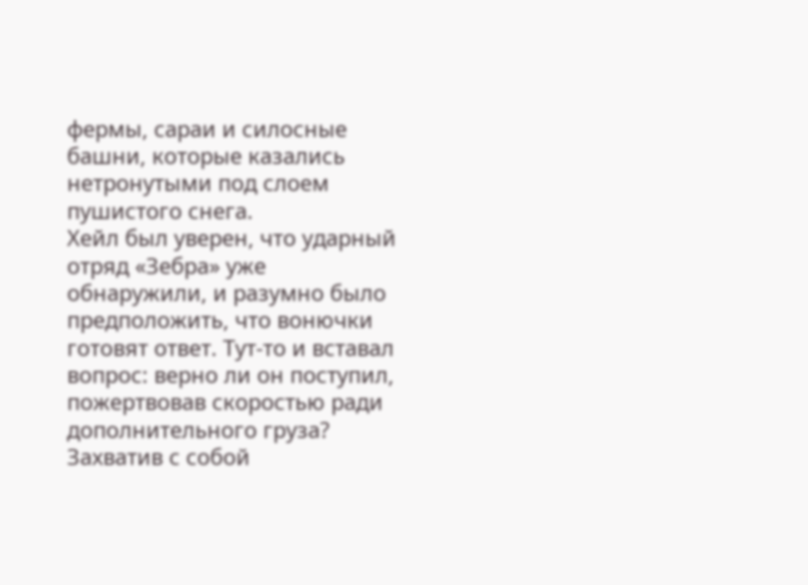фермы, сараи и силосные башни, которые казались нетронутыми под слоем пушистого снега.
Хейл был уверен, что ударный отряд «Зебра» уже обнаружили, и разумно было предположить, что вонючки готовят ответ. Тут-то и вставал вопрос: верно ли он поступил, пожертвовав скоростью ради дополнительного груза? Захватив с собой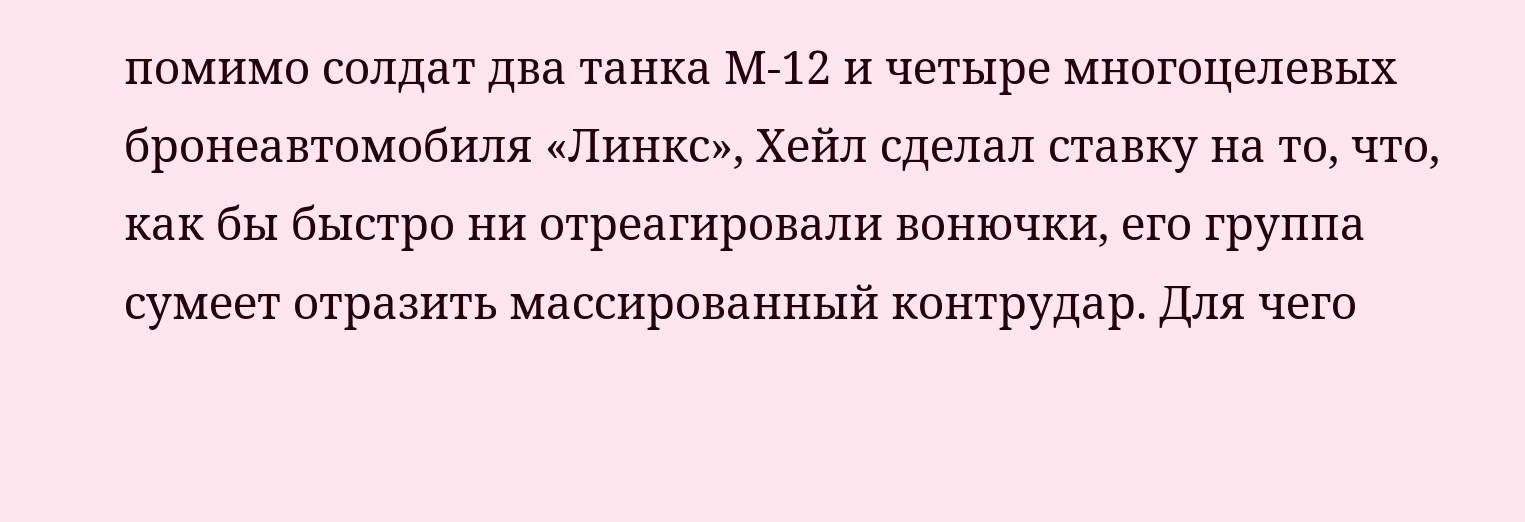помимо солдат два танка М-12 и четыре многоцелевых бронеавтомобиля «Линкс», Хейл сделал ставку на то, что, как бы быстро ни отреагировали вонючки, его группа сумеет отразить массированный контрудар. Для чего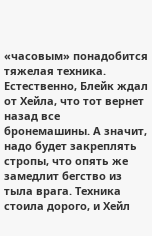«часовым» понадобится тяжелая техника.
Естественно, Блейк ждал от Хейла, что тот вернет назад все бронемашины. А значит, надо будет закреплять стропы, что опять же замедлит бегство из тыла врага. Техника стоила дорого, и Хейл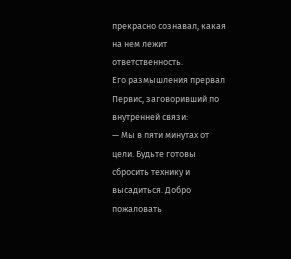прекрасно сознавал, какая на нем лежит ответственность.
Его размышления прервал Первис, заговоривший по внутренней связи:
— Мы в пяти минутах от цели. Будьте готовы сбросить технику и высадиться. Добро пожаловать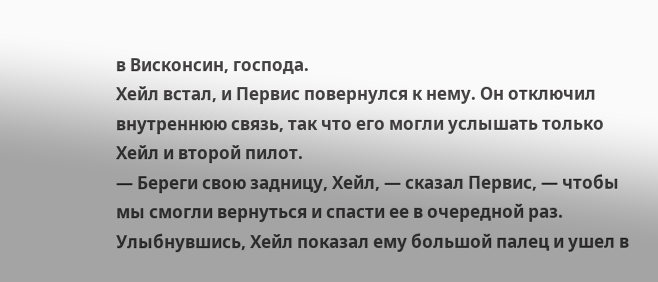в Висконсин, господа.
Хейл встал, и Первис повернулся к нему. Он отключил внутреннюю связь, так что его могли услышать только Хейл и второй пилот.
— Береги свою задницу, Хейл, — сказал Первис, — чтобы мы смогли вернуться и спасти ее в очередной раз.
Улыбнувшись, Хейл показал ему большой палец и ушел в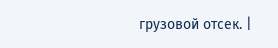грузовой отсек. |